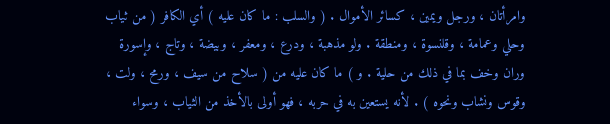وامرأتان ، ورجل ويمين ، كسائر الأموال . ( والسلب : ما كان عليه ) أي الكافر ( من ثياب
وحلي وعمامة ، وقلنسوة ، ومنطقة . ولو مذهبة ، ودرع ، ومعفر ، وبيضة ، وتاج ، وإسورة
وران وخف بما في ذلك من حلية . و ) ما كان عليه من ( سلاح من سيف ، ورمح ، ولت ،
وقوس ونشاب ونحوه ) . لأنه يستعين به في حربه ، فهو أولى بالأخذ من الثياب ، وسواء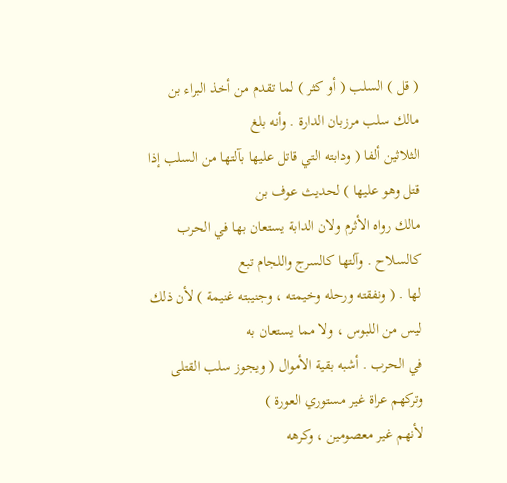( قل ) السلب ( أو كثر ) لما تقدم من أخذ البراء بن مالك سلب مرزبان الدارة . وأنه بلغ
الثلاثين ألفا ( ودابته التي قاتل عليها بآلتها من السلب إذا قتل وهو عليها ) لحديث عوف بن
مالك رواه الأثرم ولان الدابة يستعان بها في الحرب كالسلاح . وآلتها كالسرج واللجام تبع
لها . ( ونفقته ورحله وخيمته ، وجنيبته غنيمة ) لأن ذلك ليس من اللبوس ، ولا مما يستعان به
في الحرب . أشبه بقية الأموال ( ويجوز سلب القتلى وتركهم عراة غير مستوري العورة )
لأنهم غير معصومين ، وكرهه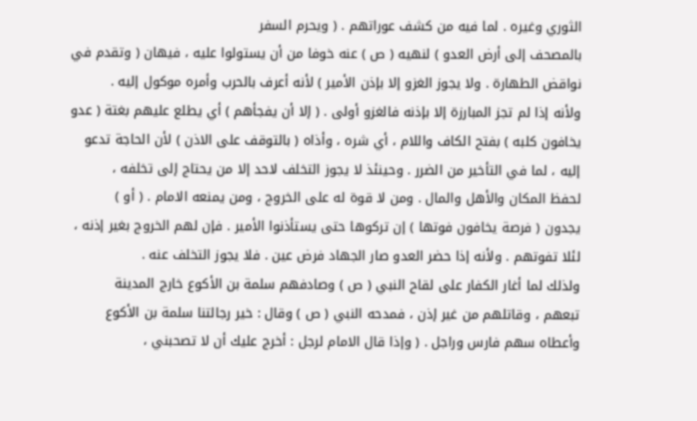الثوري وغيره . لما فيه من كشف عوراتهم . ( ويحرم السفر
بالمصحف إلى أرض العدو ) لنهيه ( ص ) عنه خوفا من أن يستولوا عليه ، فيهان ( وتقدم في
نواقض الطهارة . ولا يجوز الغزو إلا بإذن الأمير ) لأنه أعرف بالحرب وأمره موكول إليه .
ولأنه إذا لم تجز المبارزة إلا بإذنه فالغزو أولى . ( إلا أن يفجأهم ) أي يطلع عليهم بغتة ( عدو
يخافون كلبه ) بفتح الكاف واللام ، أي شره ، وأذاه ( بالتوقف على الاذن ) لأن الحاجة تدعو
إليه ، لما في التأخير من الضرر . وحينئذ لا يجوز التخلف لاحد إلا من يحتاج إلى تخلفه ،
لحفظ المكان والأهل والمال . ومن لا قوة له على الخروج ، ومن يمنعه الامام . ( أو )
يجدون ( فرصة يخافون فوتها ) إن تركوها حتى يستأذنوا الأمير . فإن لهم الخروج بغير إذنه ،
لئلا تفوتهم . ولأنه إذا حضر العدو صار الجهاد فرض عين . فلا يجوز التخلف عنه .
ولذلك لما أغار الكفار على لقاح النبي ( ص ) وصادفهم سلمة بن الأكوع خارج المدينة
تبعهم ، وقاتلهم من غير إذن ، فمدحه النبي ( ص ) وقال : خير رجالتنا سلمة بن الأكوع
وأعطاه سهم فارس وراجل . ( وإذا قال الامام لرجل : أخرج عليك أن لا تصحبني ،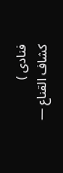فنادى )
كشاف القناع —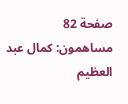صفحة 82
مساهمون: كمال عبد العظيم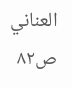العناني
ص٨٢